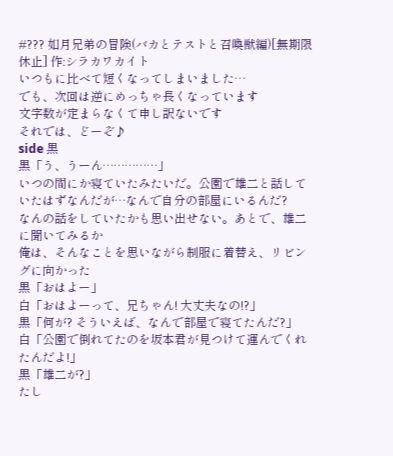#??? 如月兄弟の冒険(バカとテストと召喚獣編)[無期限休止] 作:シラカワカイト
いつもに比べて短くなってしまいました…
でも、次回は逆にめっちゃ長くなっています
文字数が定まらなくて申し訳ないです
それでは、どーぞ♪
side 黒
黒「う、うーん……………」
いつの間にか寝ていたみたいだ。公園で雄二と話していたはずなんだが…なんで自分の部屋にいるんだ?
なんの話をしていたかも思い出せない。あとで、雄二に聞いてみるか
俺は、そんなことを思いながら制服に着替え、リビングに向かった
黒「おはよー」
白「おはよーって、兄ちゃん! 大丈夫なの!?」
黒「何が? そういえば、なんで部屋で寝てたんだ?」
白「公園で倒れてたのを坂本君が見つけて運んでくれたんだよ!」
黒「雄二が?」
たし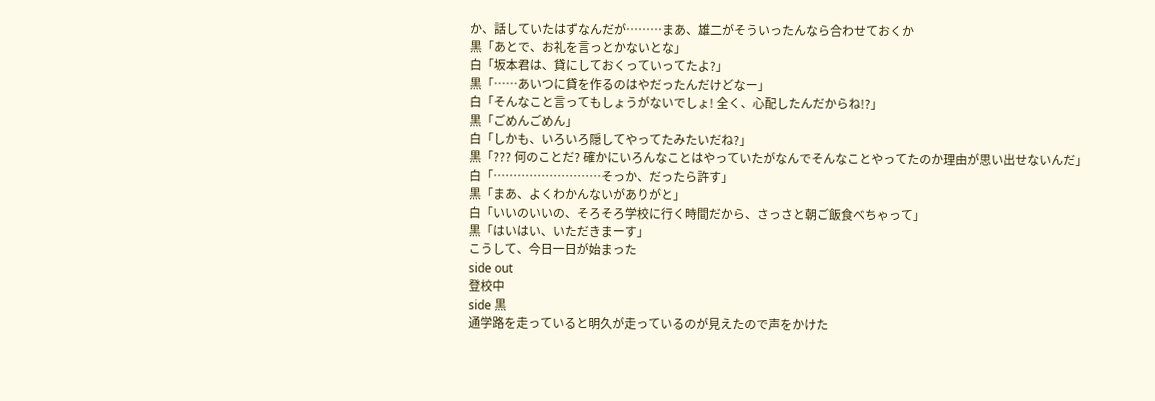か、話していたはずなんだが………まあ、雄二がそういったんなら合わせておくか
黒「あとで、お礼を言っとかないとな」
白「坂本君は、貸にしておくっていってたよ?」
黒「……あいつに貸を作るのはやだったんだけどなー」
白「そんなこと言ってもしょうがないでしょ! 全く、心配したんだからね!?」
黒「ごめんごめん」
白「しかも、いろいろ隠してやってたみたいだね?」
黒「??? 何のことだ? 確かにいろんなことはやっていたがなんでそんなことやってたのか理由が思い出せないんだ」
白「………………………そっか、だったら許す」
黒「まあ、よくわかんないがありがと」
白「いいのいいの、そろそろ学校に行く時間だから、さっさと朝ご飯食べちゃって」
黒「はいはい、いただきまーす」
こうして、今日一日が始まった
side out
登校中
side 黒
通学路を走っていると明久が走っているのが見えたので声をかけた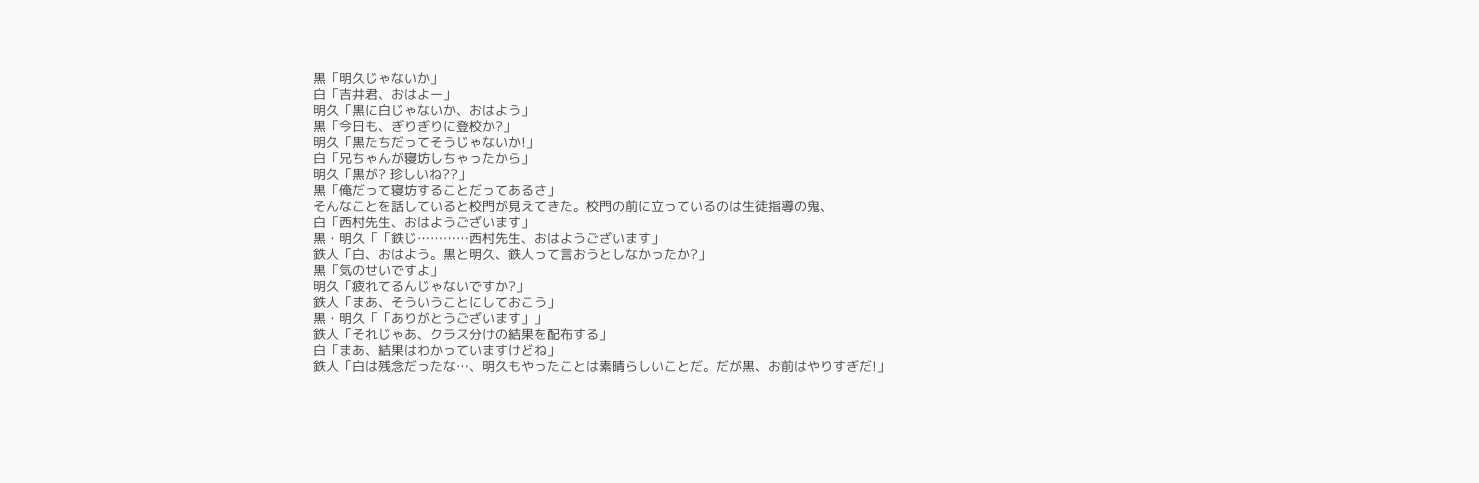黒「明久じゃないか」
白「吉井君、おはよー」
明久「黒に白じゃないか、おはよう」
黒「今日も、ぎりぎりに登校か?」
明久「黒たちだってそうじゃないか!」
白「兄ちゃんが寝坊しちゃったから」
明久「黒が? 珍しいね??」
黒「俺だって寝坊することだってあるさ」
そんなことを話していると校門が見えてきた。校門の前に立っているのは生徒指導の鬼、
白「西村先生、おはようございます」
黒・明久「「鉄じ…………西村先生、おはようございます」
鉄人「白、おはよう。黒と明久、鉄人って言おうとしなかったか?」
黒「気のせいですよ」
明久「疲れてるんじゃないですか?」
鉄人「まあ、そういうことにしておこう」
黒・明久「「ありがとうございます」」
鉄人「それじゃあ、クラス分けの結果を配布する」
白「まあ、結果はわかっていますけどね」
鉄人「白は残念だったな…、明久もやったことは素晴らしいことだ。だが黒、お前はやりすぎだ!」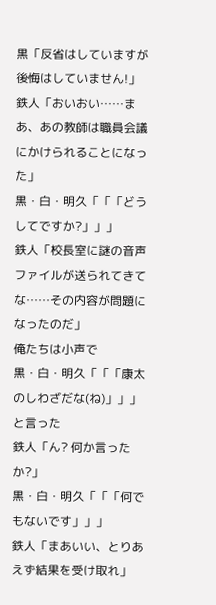黒「反省はしていますが後悔はしていません!」
鉄人「おいおい……まあ、あの教師は職員会議にかけられることになった」
黒・白・明久「「「どうしてですか?」」」
鉄人「校長室に謎の音声ファイルが送られてきてな……その内容が問題になったのだ」
俺たちは小声で
黒・白・明久「「「康太のしわざだな(ね)」」」
と言った
鉄人「ん? 何か言ったか?」
黒・白・明久「「「何でもないです」」」
鉄人「まあいい、とりあえず結果を受け取れ」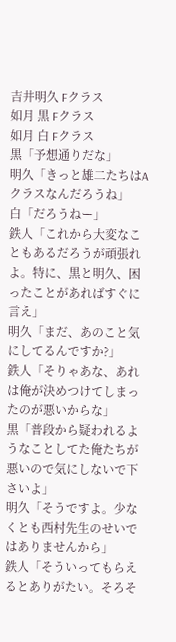吉井明久 Fクラス
如月 黒 Fクラス
如月 白 Fクラス
黒「予想通りだな」
明久「きっと雄二たちはAクラスなんだろうね」
白「だろうねー」
鉄人「これから大変なこともあるだろうが頑張れよ。特に、黒と明久、困ったことがあればすぐに言え」
明久「まだ、あのこと気にしてるんですか?」
鉄人「そりゃあな、あれは俺が決めつけてしまったのが悪いからな」
黒「普段から疑われるようなことしてた俺たちが悪いので気にしないで下さいよ」
明久「そうですよ。少なくとも西村先生のせいではありませんから」
鉄人「そういってもらえるとありがたい。そろそ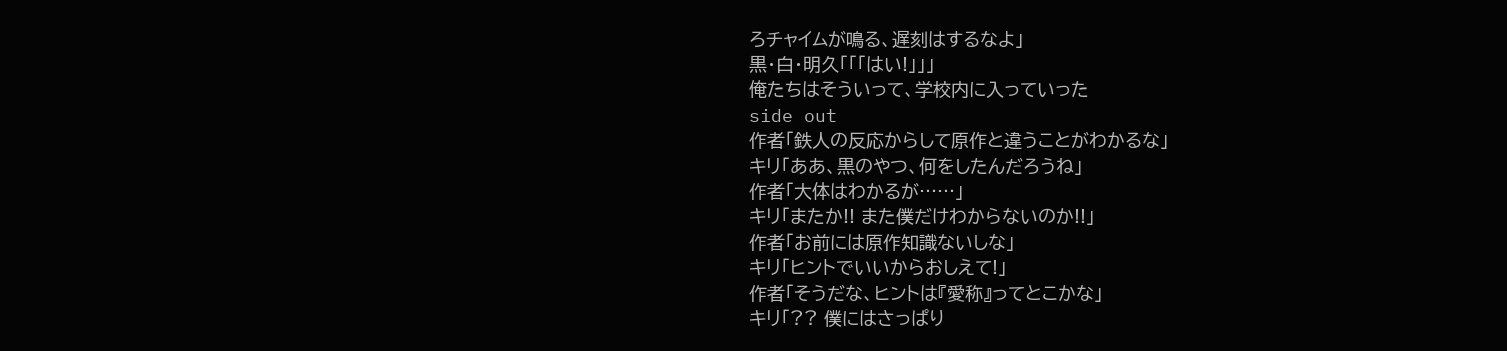ろチャイムが鳴る、遅刻はするなよ」
黒・白・明久「「「はい!」」」
俺たちはそういって、学校内に入っていった
side out
作者「鉄人の反応からして原作と違うことがわかるな」
キリ「ああ、黒のやつ、何をしたんだろうね」
作者「大体はわかるが……」
キリ「またか!! また僕だけわからないのか!!」
作者「お前には原作知識ないしな」
キリ「ヒントでいいからおしえて!」
作者「そうだな、ヒントは『愛称』ってとこかな」
キリ「?? 僕にはさっぱり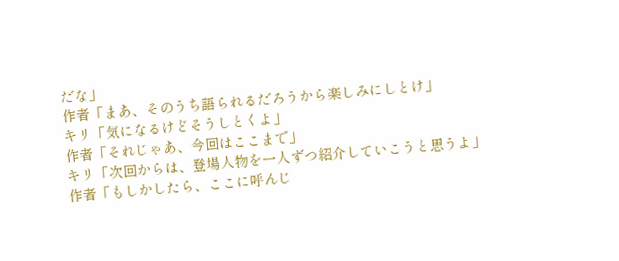だな」
作者「まあ、そのうち語られるだろうから楽しみにしとけ」
キリ「気になるけどそうしとくよ」
作者「それじゃあ、今回はここまで」
キリ「次回からは、登場人物を一人ずつ紹介していこうと思うよ」
作者「もしかしたら、ここに呼んじ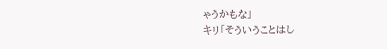ゃうかもな」
キリ「そういうことはし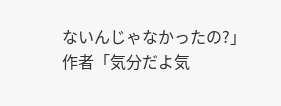ないんじゃなかったの?」
作者「気分だよ気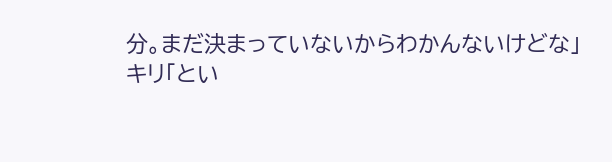分。まだ決まっていないからわかんないけどな」
キリ「とい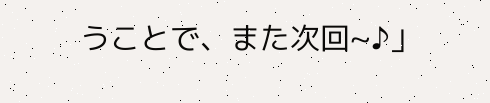うことで、また次回~♪」